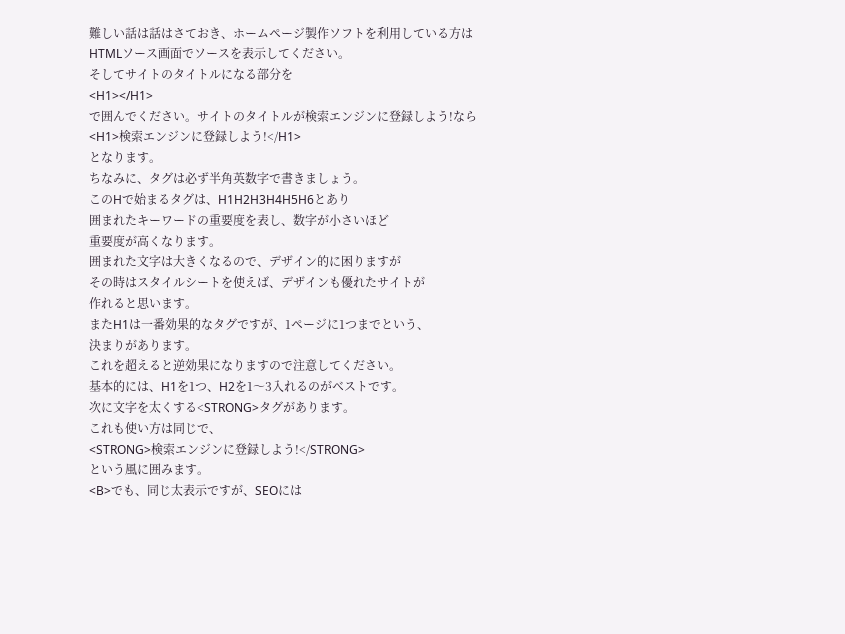難しい話は話はさておき、ホームページ製作ソフトを利用している方は
HTMLソース画面でソースを表示してください。
そしてサイトのタイトルになる部分を
<H1></H1>
で囲んでください。サイトのタイトルが検索エンジンに登録しよう!なら
<H1>検索エンジンに登録しよう!</H1>
となります。
ちなみに、タグは必ず半角英数字で書きましょう。
このHで始まるタグは、H1H2H3H4H5H6とあり
囲まれたキーワードの重要度を表し、数字が小さいほど
重要度が高くなります。
囲まれた文字は大きくなるので、デザイン的に困りますが
その時はスタイルシートを使えば、デザインも優れたサイトが
作れると思います。
またH1は一番効果的なタグですが、1ページに1つまでという、
決まりがあります。
これを超えると逆効果になりますので注意してください。
基本的には、H1を1つ、H2を1〜3入れるのがベストです。
次に文字を太くする<STRONG>タグがあります。
これも使い方は同じで、
<STRONG>検索エンジンに登録しよう!</STRONG>
という風に囲みます。
<B>でも、同じ太表示ですが、SEOには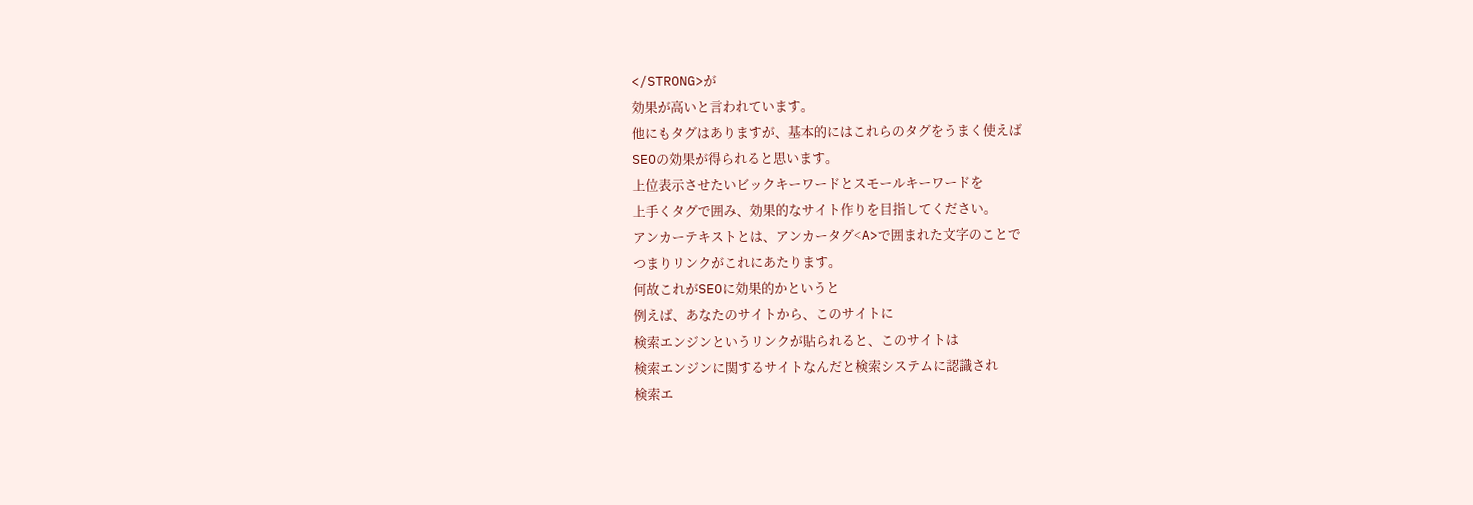</STRONG>が
効果が高いと言われています。
他にもタグはありますが、基本的にはこれらのタグをうまく使えば
SEOの効果が得られると思います。
上位表示させたいビックキーワードとスモールキーワードを
上手くタグで囲み、効果的なサイト作りを目指してください。
アンカーテキストとは、アンカータグ<A>で囲まれた文字のことで
つまりリンクがこれにあたります。
何故これがSEOに効果的かというと
例えば、あなたのサイトから、このサイトに
検索エンジンというリンクが貼られると、このサイトは
検索エンジンに関するサイトなんだと検索システムに認識され
検索エ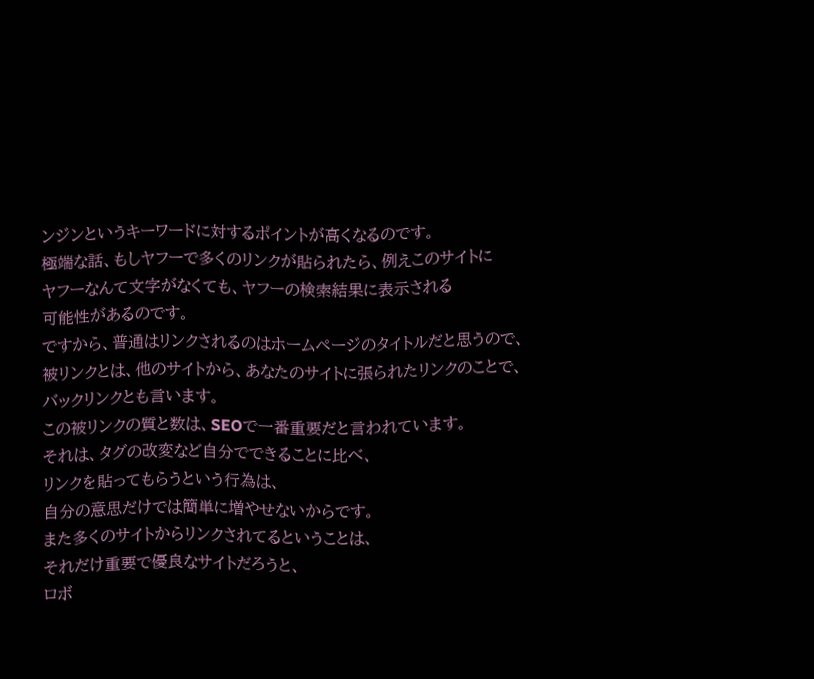ンジンというキーワードに対するポイントが高くなるのです。
極端な話、もしヤフーで多くのリンクが貼られたら、例えこのサイトに
ヤフーなんて文字がなくても、ヤフーの検索結果に表示される
可能性があるのです。
ですから、普通はリンクされるのはホームページのタイトルだと思うので、
被リンクとは、他のサイトから、あなたのサイトに張られたリンクのことで、
バックリンクとも言います。
この被リンクの質と数は、SEOで一番重要だと言われています。
それは、タグの改変など自分でできることに比べ、
リンクを貼ってもらうという行為は、
自分の意思だけでは簡単に増やせないからです。
また多くのサイトからリンクされてるということは、
それだけ重要で優良なサイトだろうと、
ロボ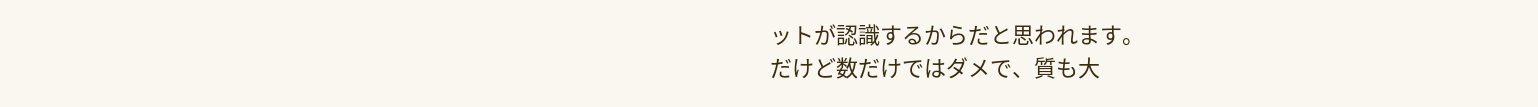ットが認識するからだと思われます。
だけど数だけではダメで、質も大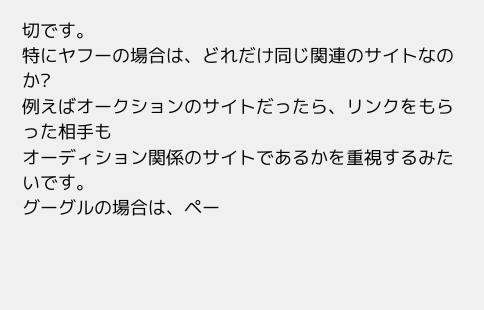切です。
特にヤフーの場合は、どれだけ同じ関連のサイトなのか?
例えばオークションのサイトだったら、リンクをもらった相手も
オーディション関係のサイトであるかを重視するみたいです。
グーグルの場合は、ペー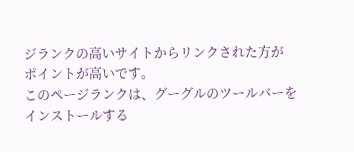ジランクの高いサイトからリンクされた方が
ポイントが高いです。
このページランクは、グーグルのツールバーを
インストールする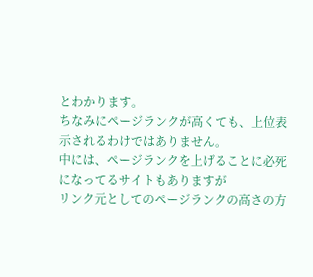とわかります。
ちなみにページランクが高くても、上位表示されるわけではありません。
中には、ページランクを上げることに必死になってるサイトもありますが
リンク元としてのページランクの高さの方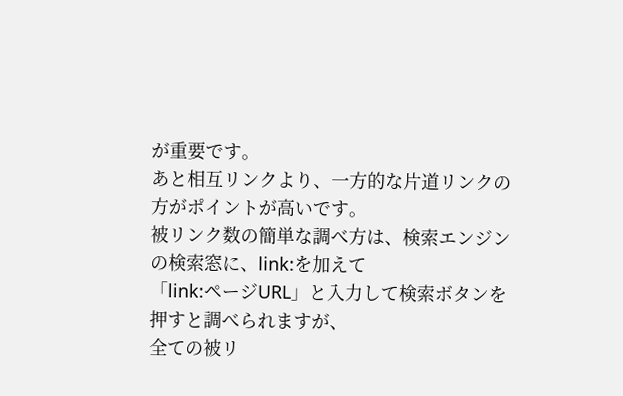が重要です。
あと相互リンクより、一方的な片道リンクの方がポイントが高いです。
被リンク数の簡単な調べ方は、検索エンジンの検索窓に、link:を加えて
「link:ページURL」と入力して検索ボタンを押すと調べられますが、
全ての被リ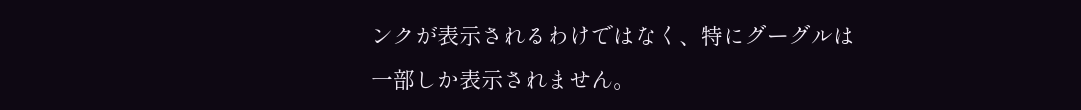ンクが表示されるわけではなく、特にグーグルは
一部しか表示されません。